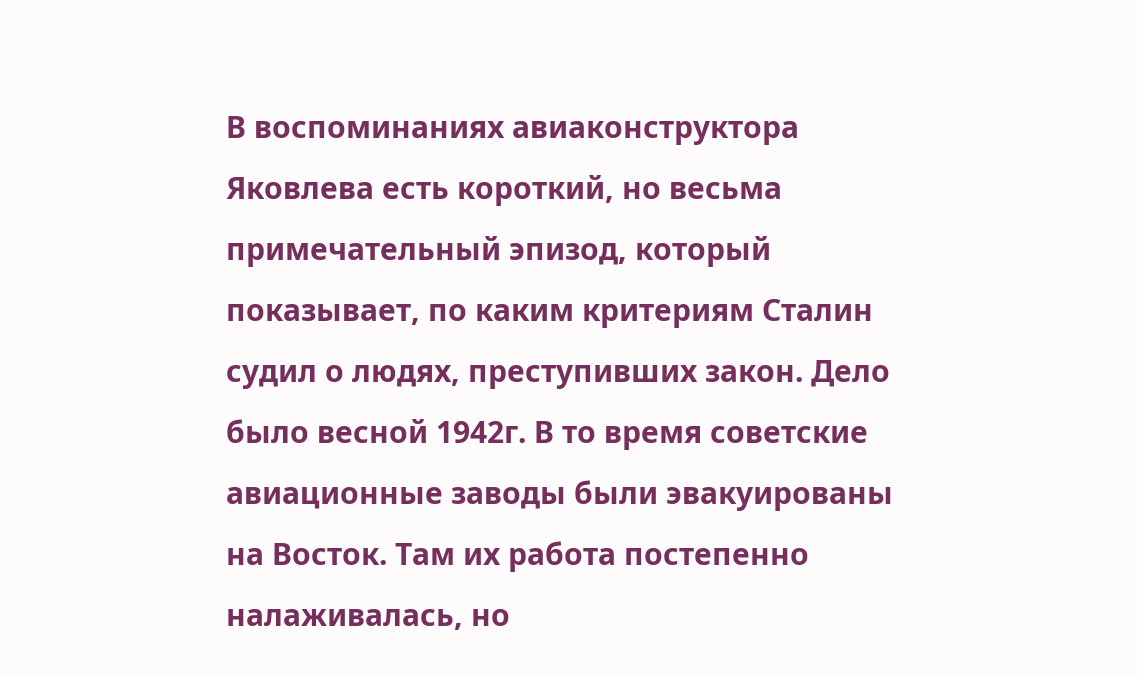В воспоминаниях авиаконструктора Яковлева есть короткий, но весьма примечательный эпизод, который показывает, по каким критериям Сталин судил о людях, преступивших закон. Дело было весной 1942г. В то время советские авиационные заводы были эвакуированы на Восток. Там их работа постепенно налаживалась, но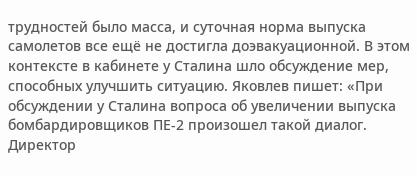трудностей было масса, и суточная норма выпуска самолетов все ещё не достигла доэвакуационной. В этом контексте в кабинете у Сталина шло обсуждение мер, способных улучшить ситуацию. Яковлев пишет: «При обсуждении у Сталина вопроса об увеличении выпуска бомбардировщиков ПЕ-2 произошел такой диалог. Директор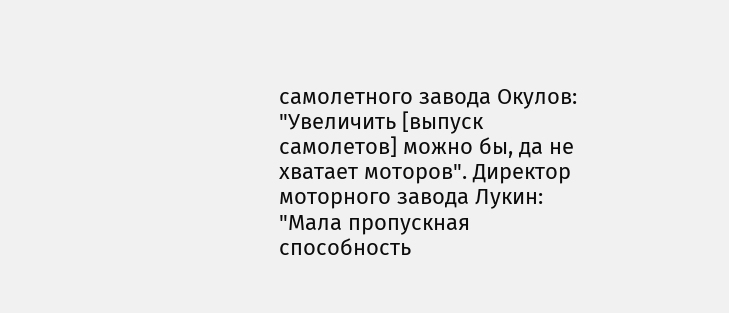самолетного завода Окулов: "Увеличить [выпуск самолетов] можно бы, да не хватает моторов". Директор моторного завода Лукин: "Мала пропускная способность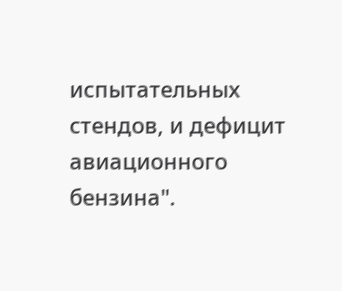испытательных стендов, и дефицит авиационного бензина".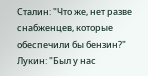Сталин: "Что же, нет разве снабженцев, которые обеспечили бы бензин?"
Лукин: "Был у нас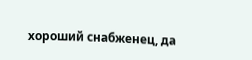хороший снабженец, да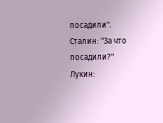посадили".
Сталин: "За что посадили?"
Лукин: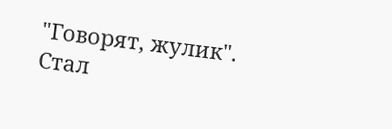"Говорят, жулик".
Стал